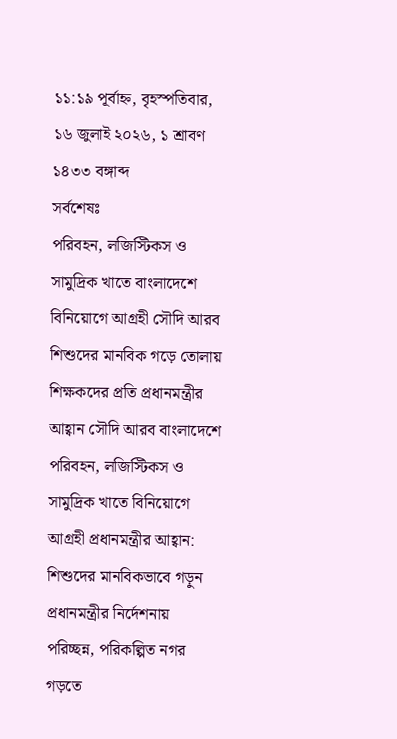১১:১৯ পূর্বাহ্ন, বৃহস্পতিবার, ১৬ জুলাই ২০২৬, ১ শ্রাবণ ১৪৩৩ বঙ্গাব্দ
সর্বশেষঃ
পরিবহন, লজিস্টিকস ও সামুদ্রিক খাতে বাংলাদেশে বিনিয়োগে আগ্রহী সৌদি আরব শিশুদের মানবিক গড়ে তোলায় শিক্ষকদের প্রতি প্রধানমন্ত্রীর আহ্বান সৌদি আরব বাংলাদেশে পরিবহন, লজিস্টিকস ও সামুদ্রিক খাতে বিনিয়োগে আগ্রহী প্রধানমন্ত্রীর আহ্বান: শিশুদের মানবিকভাবে গড়ুন প্রধানমন্ত্রীর নির্দেশনায় পরিচ্ছন্ন, পরিকল্পিত নগর গড়তে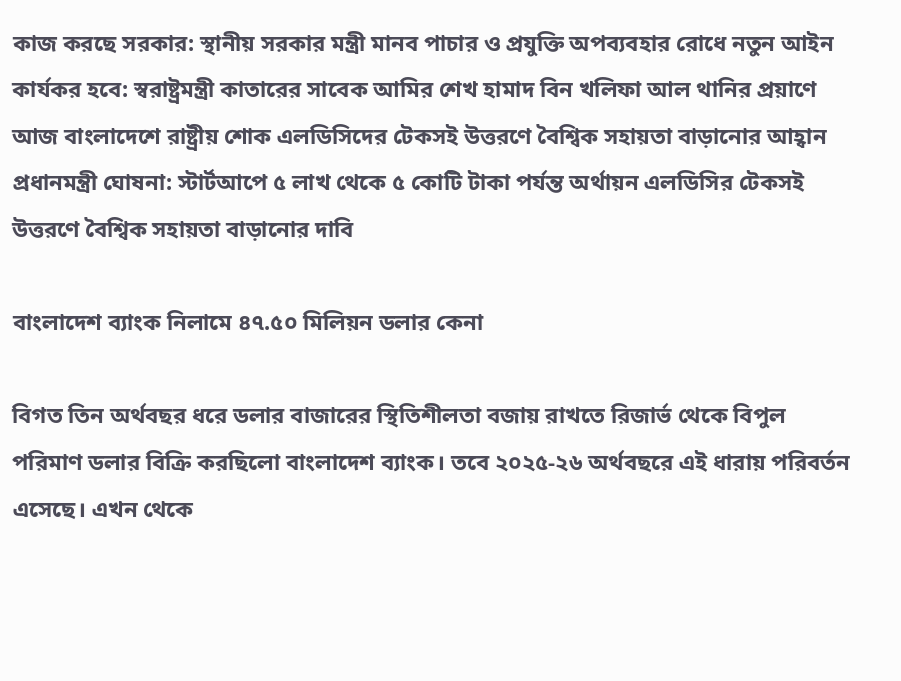কাজ করছে সরকার: স্থানীয় সরকার মন্ত্রী মানব পাচার ও প্রযুক্তি অপব্যবহার রোধে নতুন আইন কার্যকর হবে: স্বরাষ্ট্রমন্ত্রী কাতারের সাবেক আমির শেখ হামাদ বিন খলিফা আল থানির প্রয়াণে আজ বাংলাদেশে রাষ্ট্রীয় শোক এলডিসিদের টেকসই উত্তরণে বৈশ্বিক সহায়তা বাড়ানোর আহ্বান প্রধানমন্ত্রী ঘোষনা: স্টার্টআপে ৫ লাখ থেকে ৫ কোটি টাকা পর্যন্ত অর্থায়ন এলডিসির টেকসই উত্তরণে বৈশ্বিক সহায়তা বাড়ানোর দাবি

বাংলাদেশ ব্যাংক নিলামে ৪৭.৫০ মিলিয়ন ডলার কেনা

বিগত তিন অর্থবছর ধরে ডলার বাজারের স্থিতিশীলতা বজায় রাখতে রিজার্ভ থেকে বিপুল পরিমাণ ডলার বিক্রি করছিলো বাংলাদেশ ব্যাংক। তবে ২০২৫-২৬ অর্থবছরে এই ধারায় পরিবর্তন এসেছে। এখন থেকে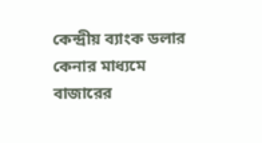কেন্দ্রীয় ব্যাংক ডলার কেনার মাধ্যমে বাজারের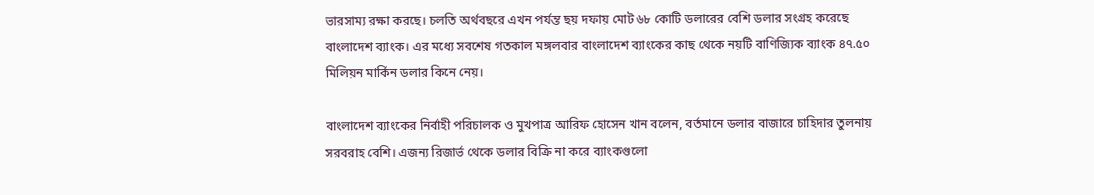ভারসাম্য রক্ষা করছে। চলতি অর্থবছরে এখন পর্যন্ত ছয় দফায় মোট ৬৮ কোটি ডলারের বেশি ডলার সংগ্রহ করেছে বাংলাদেশ ব্যাংক। এর মধ্যে সবশেষ গতকাল মঙ্গলবার বাংলাদেশ ব্যাংকের কাছ থেকে নয়টি বাণিজ্যিক ব্যাংক ৪৭.৫০ মিলিয়ন মার্কিন ডলার কিনে নেয়।

বাংলাদেশ ব্যাংকের নির্বাহী পরিচালক ও মুখপাত্র আরিফ হোসেন খান বলেন, বর্তমানে ডলার বাজারে চাহিদার তুলনায় সরবরাহ বেশি। এজন্য রিজার্ভ থেকে ডলার বিক্রি না করে ব্যাংকগুলো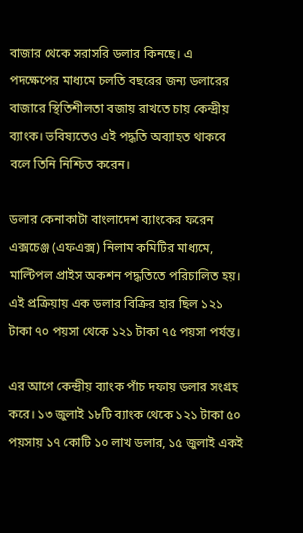বাজার থেকে সরাসরি ডলার কিনছে। এ পদক্ষেপের মাধ্যমে চলতি বছরের জন্য ডলারের বাজারে স্থিতিশীলতা বজায় রাখতে চায় কেন্দ্রীয় ব্যাংক। ভবিষ্যতেও এই পদ্ধতি অব্যাহত থাকবে বলে তিনি নিশ্চিত করেন।

ডলার কেনাকাটা বাংলাদেশ ব্যাংকের ফরেন এক্সচেঞ্জ (এফএক্স) নিলাম কমিটির মাধ্যমে, মাল্টিপল প্রাইস অকশন পদ্ধতিতে পরিচালিত হয়। এই প্রক্রিয়ায় এক ডলার বিক্রির হার ছিল ১২১ টাকা ৭০ পয়সা থেকে ১২১ টাকা ৭৫ পয়সা পর্যন্ত।

এর আগে কেন্দ্রীয় ব্যাংক পাঁচ দফায় ডলার সংগ্রহ করে। ১৩ জুলাই ১৮টি ব্যাংক থেকে ১২১ টাকা ৫০ পয়সায় ১৭ কোটি ১০ লাখ ডলার, ১৫ জুলাই একই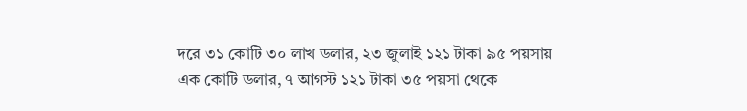দরে ৩১ কোটি ৩০ লাখ ডলার, ২৩ জুলাই ১২১ টাকা ৯৫ পয়সায় এক কোটি ডলার, ৭ আগস্ট ১২১ টাকা ৩৫ পয়সা থেকে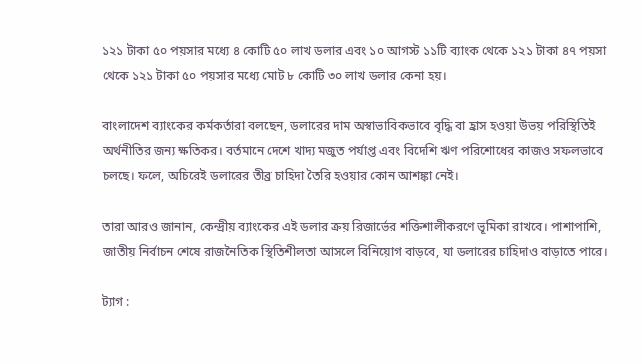১২১ টাকা ৫০ পয়সার মধ্যে ৪ কোটি ৫০ লাখ ডলার এবং ১০ আগস্ট ১১টি ব্যাংক থেকে ১২১ টাকা ৪৭ পয়সা থেকে ১২১ টাকা ৫০ পয়সার মধ্যে মোট ৮ কোটি ৩০ লাখ ডলার কেনা হয়।

বাংলাদেশ ব্যাংকের কর্মকর্তারা বলছেন, ডলারের দাম অস্বাভাবিকভাবে বৃদ্ধি বা হ্রাস হওয়া উভয় পরিস্থিতিই অর্থনীতির জন্য ক্ষতিকর। বর্তমানে দেশে খাদ্য মজুত পর্যাপ্ত এবং বিদেশি ঋণ পরিশোধের কাজও সফলভাবে চলছে। ফলে, অচিরেই ডলারের তীব্র চাহিদা তৈরি হওয়ার কোন আশঙ্কা নেই।

তারা আরও জানান, কেন্দ্রীয় ব্যাংকের এই ডলার ক্রয় রিজার্ভের শক্তিশালীকরণে ভূমিকা রাখবে। পাশাপাশি, জাতীয় নির্বাচন শেষে রাজনৈতিক স্থিতিশীলতা আসলে বিনিয়োগ বাড়বে, যা ডলারের চাহিদাও বাড়াতে পারে।

ট্যাগ :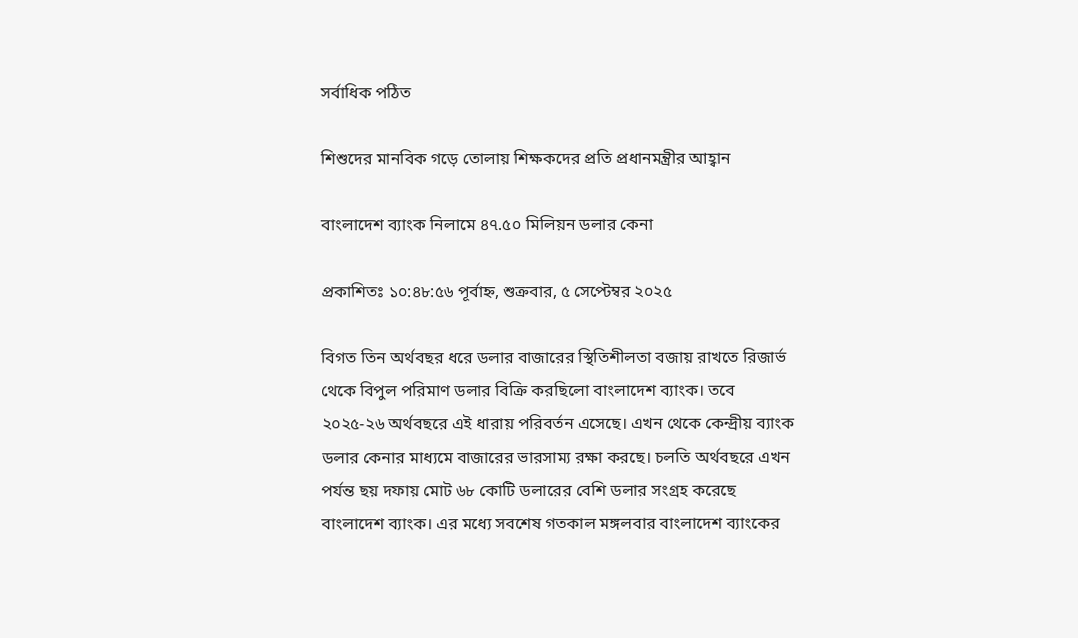সর্বাধিক পঠিত

শিশুদের মানবিক গড়ে তোলায় শিক্ষকদের প্রতি প্রধানমন্ত্রীর আহ্বান

বাংলাদেশ ব্যাংক নিলামে ৪৭.৫০ মিলিয়ন ডলার কেনা

প্রকাশিতঃ ১০:৪৮:৫৬ পূর্বাহ্ন, শুক্রবার, ৫ সেপ্টেম্বর ২০২৫

বিগত তিন অর্থবছর ধরে ডলার বাজারের স্থিতিশীলতা বজায় রাখতে রিজার্ভ থেকে বিপুল পরিমাণ ডলার বিক্রি করছিলো বাংলাদেশ ব্যাংক। তবে ২০২৫-২৬ অর্থবছরে এই ধারায় পরিবর্তন এসেছে। এখন থেকে কেন্দ্রীয় ব্যাংক ডলার কেনার মাধ্যমে বাজারের ভারসাম্য রক্ষা করছে। চলতি অর্থবছরে এখন পর্যন্ত ছয় দফায় মোট ৬৮ কোটি ডলারের বেশি ডলার সংগ্রহ করেছে বাংলাদেশ ব্যাংক। এর মধ্যে সবশেষ গতকাল মঙ্গলবার বাংলাদেশ ব্যাংকের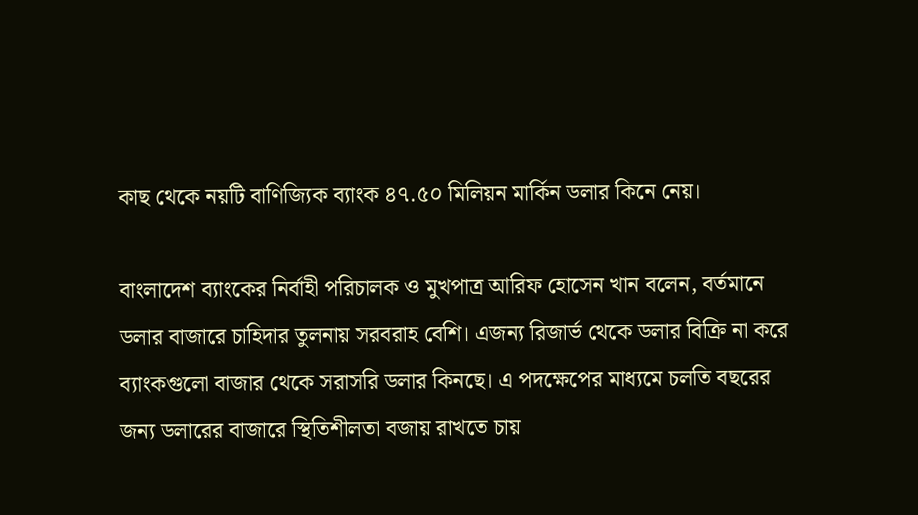কাছ থেকে নয়টি বাণিজ্যিক ব্যাংক ৪৭.৫০ মিলিয়ন মার্কিন ডলার কিনে নেয়।

বাংলাদেশ ব্যাংকের নির্বাহী পরিচালক ও মুখপাত্র আরিফ হোসেন খান বলেন, বর্তমানে ডলার বাজারে চাহিদার তুলনায় সরবরাহ বেশি। এজন্য রিজার্ভ থেকে ডলার বিক্রি না করে ব্যাংকগুলো বাজার থেকে সরাসরি ডলার কিনছে। এ পদক্ষেপের মাধ্যমে চলতি বছরের জন্য ডলারের বাজারে স্থিতিশীলতা বজায় রাখতে চায়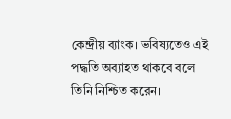কেন্দ্রীয় ব্যাংক। ভবিষ্যতেও এই পদ্ধতি অব্যাহত থাকবে বলে তিনি নিশ্চিত করেন।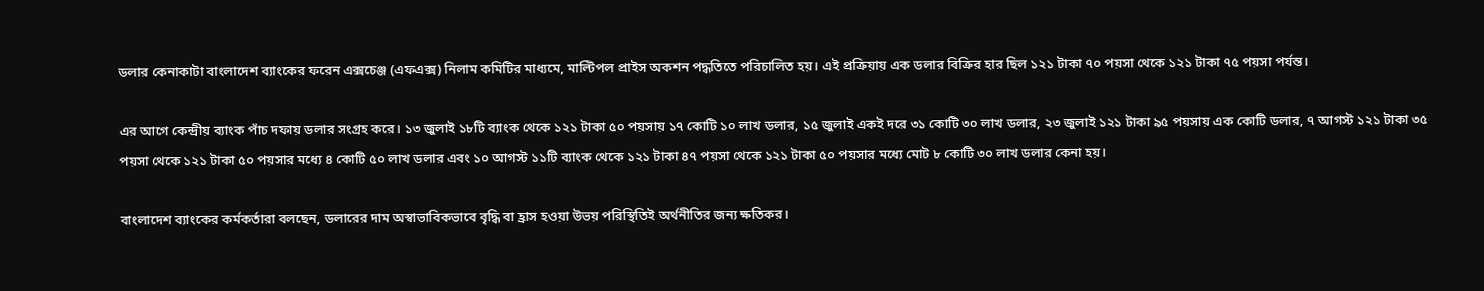ডলার কেনাকাটা বাংলাদেশ ব্যাংকের ফরেন এক্সচেঞ্জ (এফএক্স) নিলাম কমিটির মাধ্যমে, মাল্টিপল প্রাইস অকশন পদ্ধতিতে পরিচালিত হয়। এই প্রক্রিয়ায় এক ডলার বিক্রির হার ছিল ১২১ টাকা ৭০ পয়সা থেকে ১২১ টাকা ৭৫ পয়সা পর্যন্ত।

এর আগে কেন্দ্রীয় ব্যাংক পাঁচ দফায় ডলার সংগ্রহ করে। ১৩ জুলাই ১৮টি ব্যাংক থেকে ১২১ টাকা ৫০ পয়সায় ১৭ কোটি ১০ লাখ ডলার, ১৫ জুলাই একই দরে ৩১ কোটি ৩০ লাখ ডলার, ২৩ জুলাই ১২১ টাকা ৯৫ পয়সায় এক কোটি ডলার, ৭ আগস্ট ১২১ টাকা ৩৫ পয়সা থেকে ১২১ টাকা ৫০ পয়সার মধ্যে ৪ কোটি ৫০ লাখ ডলার এবং ১০ আগস্ট ১১টি ব্যাংক থেকে ১২১ টাকা ৪৭ পয়সা থেকে ১২১ টাকা ৫০ পয়সার মধ্যে মোট ৮ কোটি ৩০ লাখ ডলার কেনা হয়।

বাংলাদেশ ব্যাংকের কর্মকর্তারা বলছেন, ডলারের দাম অস্বাভাবিকভাবে বৃদ্ধি বা হ্রাস হওয়া উভয় পরিস্থিতিই অর্থনীতির জন্য ক্ষতিকর।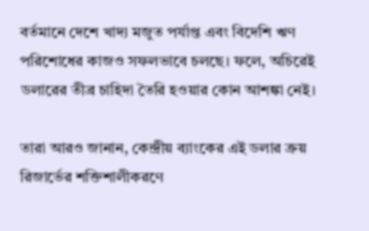বর্তমানে দেশে খাদ্য মজুত পর্যাপ্ত এবং বিদেশি ঋণ পরিশোধের কাজও সফলভাবে চলছে। ফলে, অচিরেই ডলারের তীব্র চাহিদা তৈরি হওয়ার কোন আশঙ্কা নেই।

তারা আরও জানান, কেন্দ্রীয় ব্যাংকের এই ডলার ক্রয় রিজার্ভের শক্তিশালীকরণে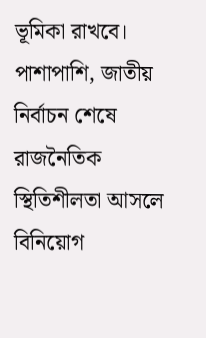ভূমিকা রাখবে। পাশাপাশি, জাতীয় নির্বাচন শেষে রাজনৈতিক স্থিতিশীলতা আসলে বিনিয়োগ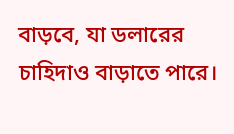বাড়বে, যা ডলারের চাহিদাও বাড়াতে পারে।